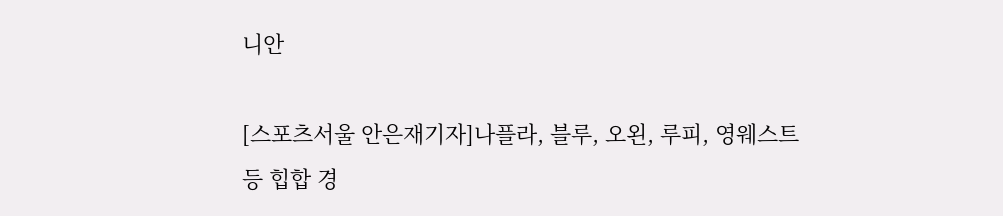니안

[스포츠서울 안은재기자]나플라, 블루, 오왼, 루피, 영웨스트 등 힙합 경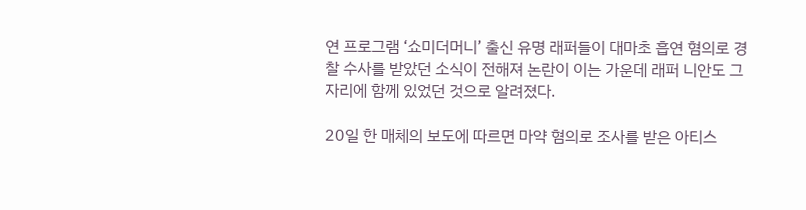연 프로그램 ‘쇼미더머니’ 출신 유명 래퍼들이 대마초 흡연 혐의로 경찰 수사를 받았던 소식이 전해져 논란이 이는 가운데 래퍼 니안도 그 자리에 함께 있었던 것으로 알려졌다.

20일 한 매체의 보도에 따르면 마약 혐의로 조사를 받은 아티스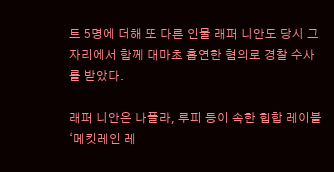트 5명에 더해 또 다른 인물 래퍼 니안도 당시 그 자리에서 함께 대마초 흡연한 혐의로 경찰 수사를 받았다.

래퍼 니안은 나플라, 루피 등이 속한 힙합 레이블 ‘메킷레인 레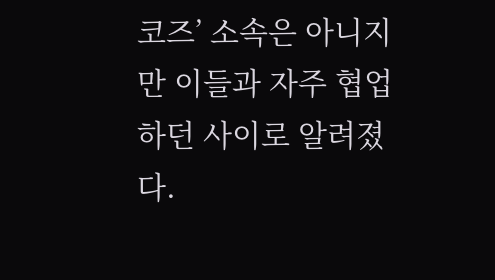코즈’ 소속은 아니지만 이들과 자주 협업하던 사이로 알려졌다.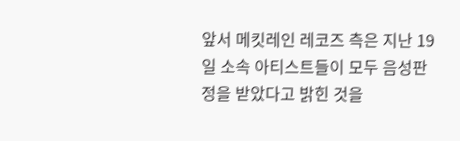앞서 메킷레인 레코즈 측은 지난 19일 소속 아티스트들이 모두 음성판정을 받았다고 밝힌 것을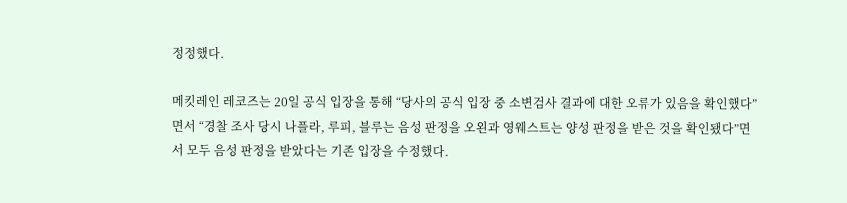정정했다.

메킷레인 레코즈는 20일 공식 입장을 통해 “당사의 공식 입장 중 소변검사 결과에 대한 오류가 있음을 확인했다”면서 “경찰 조사 당시 나플라, 루피, 블루는 음성 판정을 오왼과 영웨스트는 양성 판정을 받은 것을 확인됐다”면서 모두 음성 판정을 받았다는 기존 입장을 수정했다.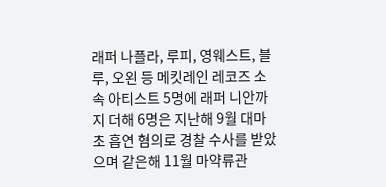래퍼 나플라, 루피, 영웨스트, 블루, 오왼 등 메킷레인 레코즈 소속 아티스트 5명에 래퍼 니안까지 더해 6명은 지난해 9월 대마초 흡연 혐의로 경찰 수사를 받았으며 같은해 11월 마약류관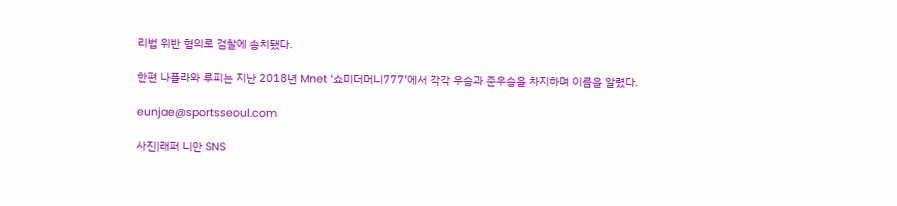리법 위반 혐의로 검찰에 송치됐다.

한편 나플라와 루피는 지난 2018년 Mnet ‘쇼미더머니777’에서 각각 우승과 준우승을 차지하며 이름을 알렸다.

eunjae@sportsseoul.com

사진|래퍼 니안 SNS